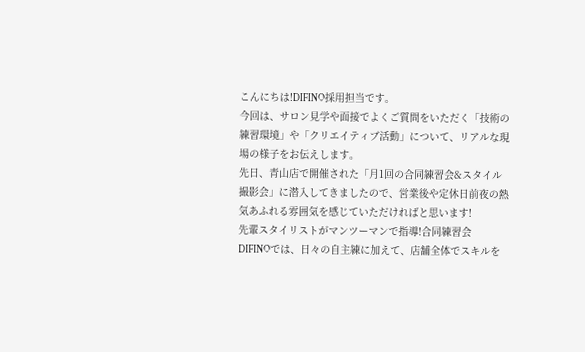こんにちは!DIFINO採用担当です。
今回は、サロン見学や面接でよくご質問をいただく「技術の練習環境」や「クリエイティブ活動」について、リアルな現場の様子をお伝えします。
先日、青山店で開催された「月1回の合同練習会&スタイル撮影会」に潜入してきましたので、営業後や定休日前夜の熱気あふれる雰囲気を感じていただければと思います!
先輩スタイリストがマンツーマンで指導!合同練習会
DIFINOでは、日々の自主練に加えて、店舗全体でスキルを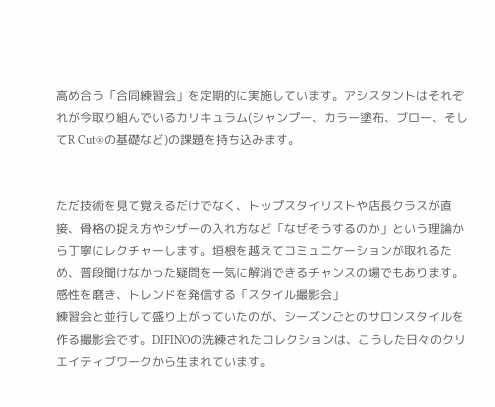高め合う「合同練習会」を定期的に実施しています。アシスタントはそれぞれが今取り組んでいるカリキュラム(シャンプー、カラー塗布、ブロー、そしてR Cut®の基礎など)の課題を持ち込みます。


ただ技術を見て覚えるだけでなく、トップスタイリストや店長クラスが直接、骨格の捉え方やシザーの入れ方など「なぜそうするのか」という理論から丁寧にレクチャーします。垣根を越えてコミュニケーションが取れるため、普段聞けなかった疑問を一気に解消できるチャンスの場でもあります。
感性を磨き、トレンドを発信する「スタイル撮影会」
練習会と並行して盛り上がっていたのが、シーズンごとのサロンスタイルを作る撮影会です。DIFINOの洗練されたコレクションは、こうした日々のクリエイティブワークから生まれています。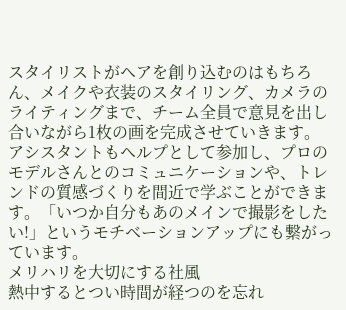スタイリストがヘアを創り込むのはもちろん、メイクや衣装のスタイリング、カメラのライティングまで、チーム全員で意見を出し合いながら1枚の画を完成させていきます。
アシスタントもヘルプとして参加し、プロのモデルさんとのコミュニケーションや、トレンドの質感づくりを間近で学ぶことができます。「いつか自分もあのメインで撮影をしたい!」というモチベーションアップにも繋がっています。
メリハリを大切にする社風
熱中するとつい時間が経つのを忘れ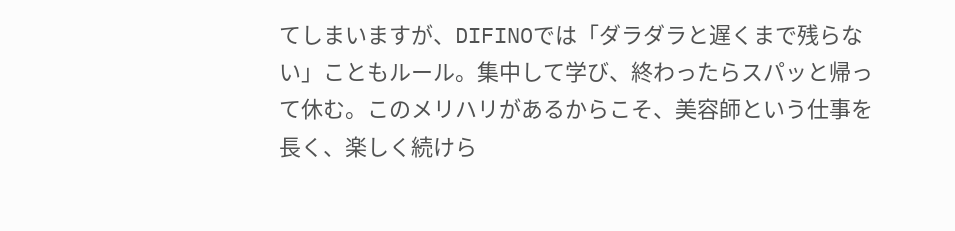てしまいますが、DIFINOでは「ダラダラと遅くまで残らない」こともルール。集中して学び、終わったらスパッと帰って休む。このメリハリがあるからこそ、美容師という仕事を長く、楽しく続けら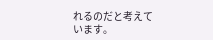れるのだと考えています。